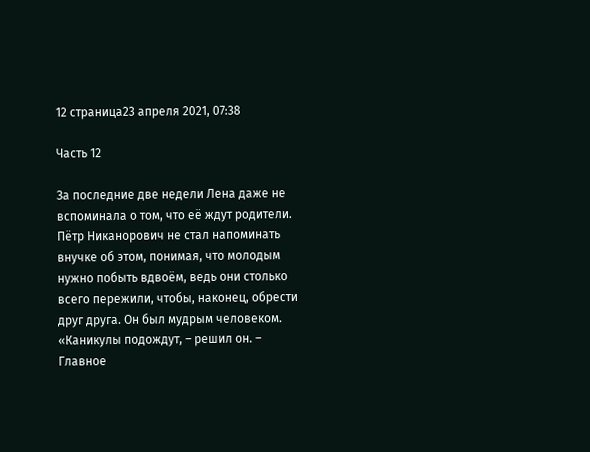12 страница23 апреля 2021, 07:38

Часть 12

За последние две недели Лена даже не вспоминала о том, что её ждут родители. Пётр Никанорович не стал напоминать внучке об этом, понимая, что молодым нужно побыть вдвоём, ведь они столько всего пережили, чтобы, наконец, обрести друг друга. Он был мудрым человеком. «Каникулы подождут, – решил он. – Главное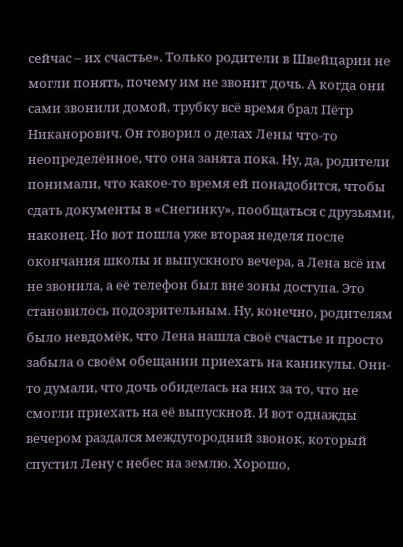сейчас – их счастье». Только родители в Швейцарии не могли понять, почему им не звонит дочь. А когда они сами звонили домой, трубку всё время брал Пётр Никанорович. Он говорил о делах Лены что-то неопределённое, что она занята пока. Ну, да, родители понимали, что какое-то время ей понадобится, чтобы сдать документы в «Снегинку», пообщаться с друзьями, наконец. Но вот пошла уже вторая неделя после окончания школы и выпускного вечера, а Лена всё им не звонила, а её телефон был вне зоны доступа. Это становилось подозрительным. Ну, конечно, родителям было невдомёк, что Лена нашла своё счастье и просто забыла о своём обещании приехать на каникулы. Они-то думали, что дочь обиделась на них за то, что не смогли приехать на её выпускной. И вот однажды вечером раздался междугородний звонок, который спустил Лену с небес на землю. Хорошо,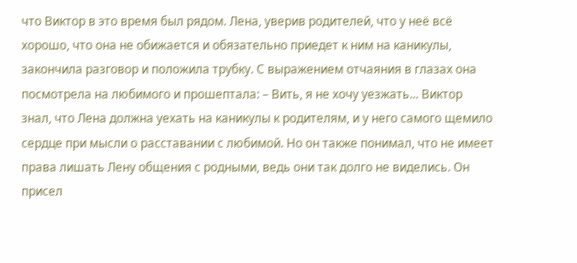что Виктор в это время был рядом. Лена, уверив родителей, что у неё всё хорошо, что она не обижается и обязательно приедет к ним на каникулы, закончила разговор и положила трубку. С выражением отчаяния в глазах она посмотрела на любимого и прошептала: – Вить, я не хочу уезжать... Виктор знал, что Лена должна уехать на каникулы к родителям, и у него самого щемило сердце при мысли о расставании с любимой. Но он также понимал, что не имеет права лишать Лену общения с родными, ведь они так долго не виделись. Он присел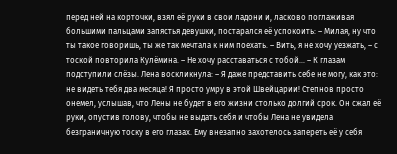перед ней на корточки, взял её руки в свои ладони и, ласково поглаживая большими пальцами запястья девушки, постарался её успокоить: – Милая, ну что ты такое говоришь, ты же так мечтала к ним поехать. – Вить, я не хочу уезжать, – с тоской повторила Кулёмина. – Не хочу расставаться с тобой... – К глазам подступили слёзы. Лена воскликнула: – Я даже представить себе не могу, как это: не видеть тебя два месяца! Я просто умру в этой Швейцарии! Степнов просто онемел, услышав, что Лены не будет в его жизни столько долгий срок. Он сжал её руки, опустив голову, чтобы не выдать себя и чтобы Лена не увидела безграничную тоску в его глазах. Ему внезапно захотелось запереть её у себя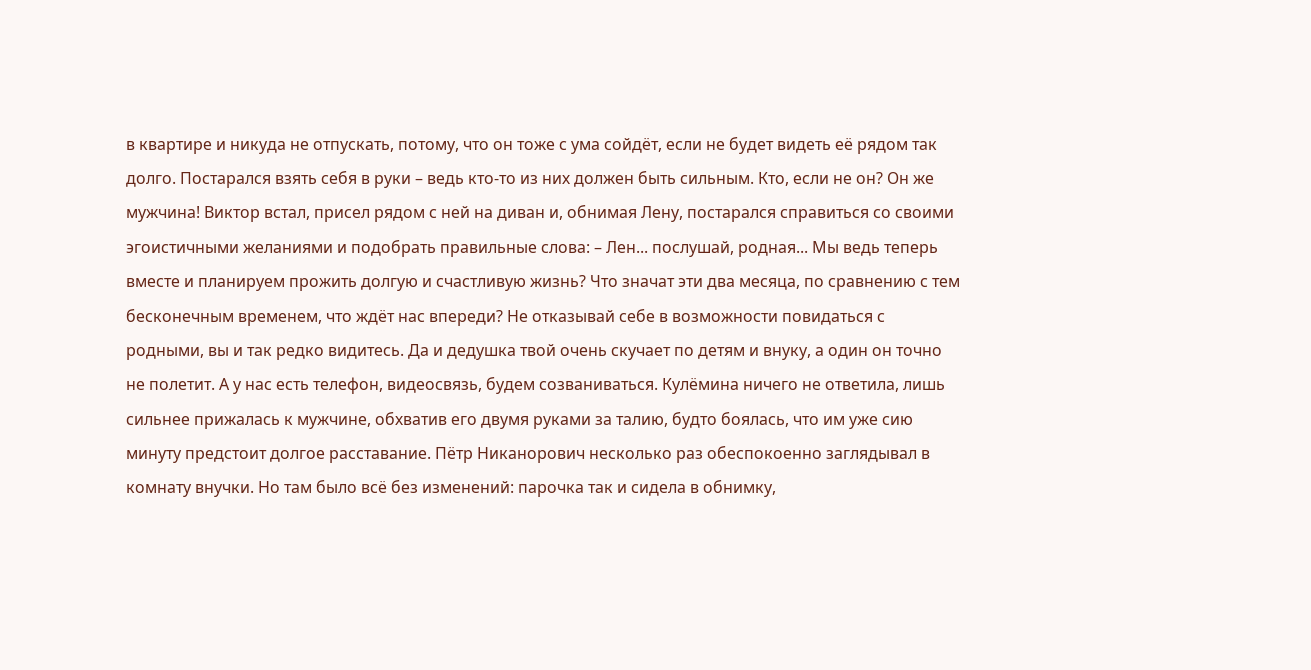в квартире и никуда не отпускать, потому, что он тоже с ума сойдёт, если не будет видеть её рядом так долго. Постарался взять себя в руки – ведь кто-то из них должен быть сильным. Кто, если не он? Он же мужчина! Виктор встал, присел рядом с ней на диван и, обнимая Лену, постарался справиться со своими эгоистичными желаниями и подобрать правильные слова: – Лен... послушай, родная... Мы ведь теперь вместе и планируем прожить долгую и счастливую жизнь? Что значат эти два месяца, по сравнению с тем бесконечным временем, что ждёт нас впереди? Не отказывай себе в возможности повидаться с родными, вы и так редко видитесь. Да и дедушка твой очень скучает по детям и внуку, а один он точно не полетит. А у нас есть телефон, видеосвязь, будем созваниваться. Кулёмина ничего не ответила, лишь сильнее прижалась к мужчине, обхватив его двумя руками за талию, будто боялась, что им уже сию минуту предстоит долгое расставание. Пётр Никанорович несколько раз обеспокоенно заглядывал в комнату внучки. Но там было всё без изменений: парочка так и сидела в обнимку,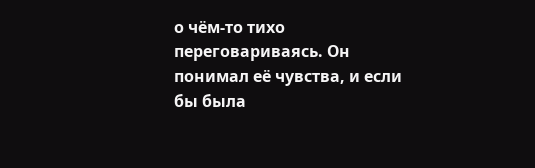о чём-то тихо переговариваясь. Он понимал её чувства, и если бы была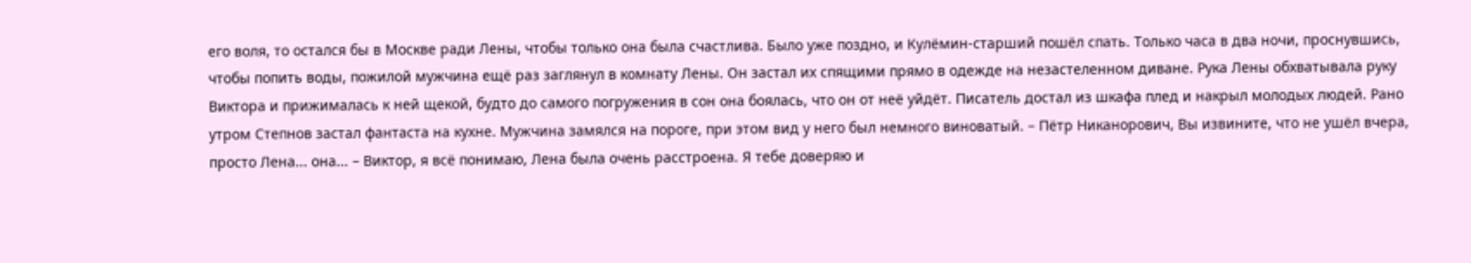его воля, то остался бы в Москве ради Лены, чтобы только она была счастлива. Было уже поздно, и Кулёмин-старший пошёл спать. Только часа в два ночи, проснувшись, чтобы попить воды, пожилой мужчина ещё раз заглянул в комнату Лены. Он застал их спящими прямо в одежде на незастеленном диване. Рука Лены обхватывала руку Виктора и прижималась к ней щекой, будто до самого погружения в сон она боялась, что он от неё уйдёт. Писатель достал из шкафа плед и накрыл молодых людей. Рано утром Степнов застал фантаста на кухне. Мужчина замялся на пороге, при этом вид у него был немного виноватый. – Пётр Никанорович, Вы извините, что не ушёл вчера, просто Лена... она... – Виктор, я всё понимаю, Лена была очень расстроена. Я тебе доверяю и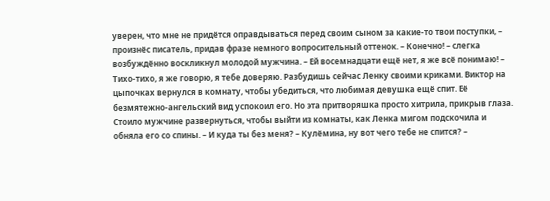уверен, что мне не придётся оправдываться перед своим сыном за какие-то твои поступки, – произнёс писатель, придав фразе немного вопросительный оттенок. – Конечно! – слегка возбуждённо воскликнул молодой мужчина. – Ей восемнадцати ещё нет, я же всё понимаю! – Тихо-тихо, я же говорю, я тебе доверяю. Разбудишь сейчас Ленку своими криками. Виктор на цыпочках вернулся в комнату, чтобы убедиться, что любимая девушка ещё спит. Её безмятежно-ангельский вид успокоил его. Но эта притворяшка просто хитрила, прикрыв глаза. Стоило мужчине развернуться, чтобы выйти из комнаты, как Ленка мигом подскочила и обняла его со спины. – И куда ты без меня? – Кулёмина, ну вот чего тебе не спится? –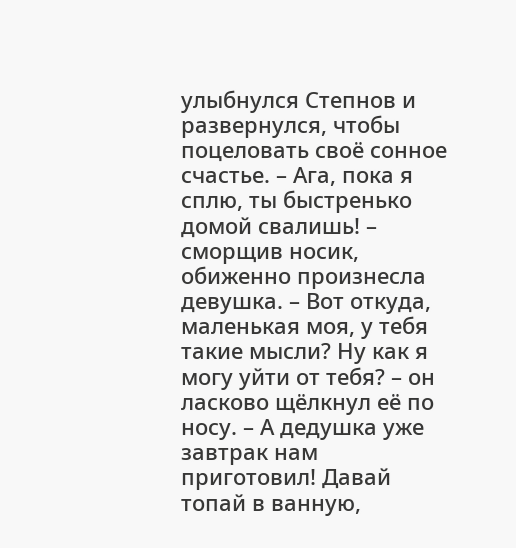улыбнулся Степнов и развернулся, чтобы поцеловать своё сонное счастье. – Ага, пока я сплю, ты быстренько домой свалишь! – сморщив носик, обиженно произнесла девушка. – Вот откуда, маленькая моя, у тебя такие мысли? Ну как я могу уйти от тебя? – он ласково щёлкнул её по носу. – А дедушка уже завтрак нам приготовил! Давай топай в ванную,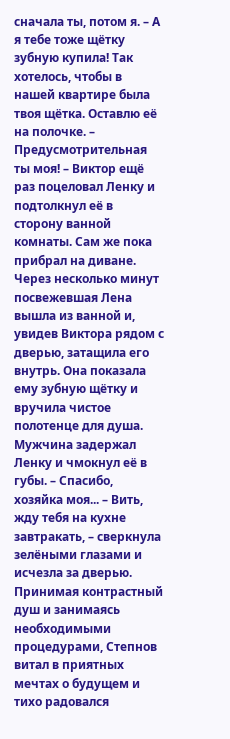сначала ты, потом я. – А я тебе тоже щётку зубную купила! Так хотелось, чтобы в нашей квартире была твоя щётка. Оставлю её на полочке. – Предусмотрительная ты моя! – Виктор ещё раз поцеловал Ленку и подтолкнул её в сторону ванной комнаты. Сам же пока прибрал на диване. Через несколько минут посвежевшая Лена вышла из ванной и, увидев Виктора рядом с дверью, затащила его внутрь. Она показала ему зубную щётку и вручила чистое полотенце для душа. Мужчина задержал Ленку и чмокнул её в губы. – Спасибо, хозяйка моя... – Вить, жду тебя на кухне завтракать, – сверкнула зелёными глазами и исчезла за дверью. Принимая контрастный душ и занимаясь необходимыми процедурами, Степнов витал в приятных мечтах о будущем и тихо радовался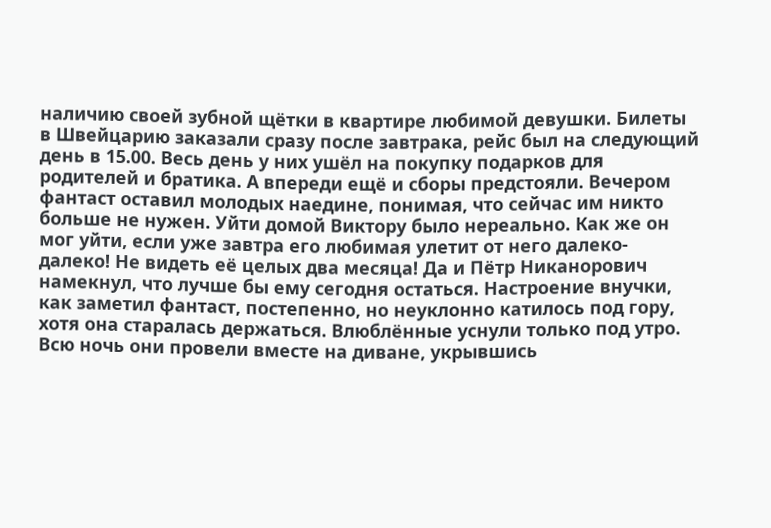наличию своей зубной щётки в квартире любимой девушки. Билеты в Швейцарию заказали сразу после завтрака, рейс был на следующий день в 15.00. Весь день у них ушёл на покупку подарков для родителей и братика. А впереди ещё и сборы предстояли. Вечером фантаст оставил молодых наедине, понимая, что сейчас им никто больше не нужен. Уйти домой Виктору было нереально. Как же он мог уйти, если уже завтра его любимая улетит от него далеко-далеко! Не видеть её целых два месяца! Да и Пётр Никанорович намекнул, что лучше бы ему сегодня остаться. Настроение внучки, как заметил фантаст, постепенно, но неуклонно катилось под гору, хотя она старалась держаться. Влюблённые уснули только под утро. Всю ночь они провели вместе на диване, укрывшись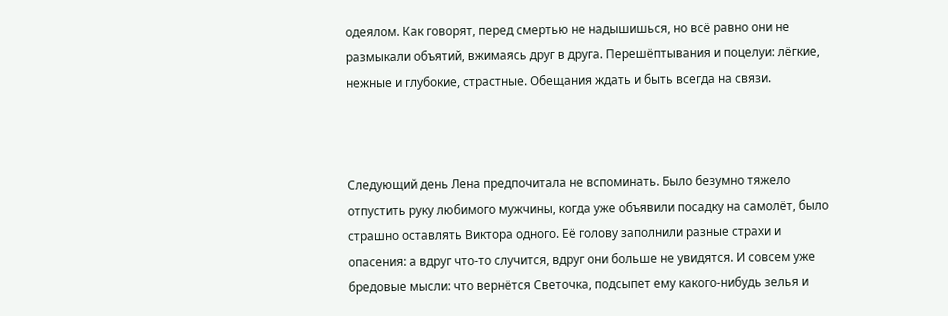одеялом. Как говорят, перед смертью не надышишься, но всё равно они не размыкали объятий, вжимаясь друг в друга. Перешёптывания и поцелуи: лёгкие, нежные и глубокие, страстные. Обещания ждать и быть всегда на связи.



Следующий день Лена предпочитала не вспоминать. Было безумно тяжело отпустить руку любимого мужчины, когда уже объявили посадку на самолёт, было страшно оставлять Виктора одного. Её голову заполнили разные страхи и опасения: а вдруг что-то случится, вдруг они больше не увидятся. И совсем уже бредовые мысли: что вернётся Светочка, подсыпет ему какого-нибудь зелья и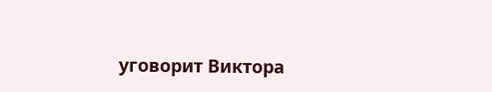уговорит Виктора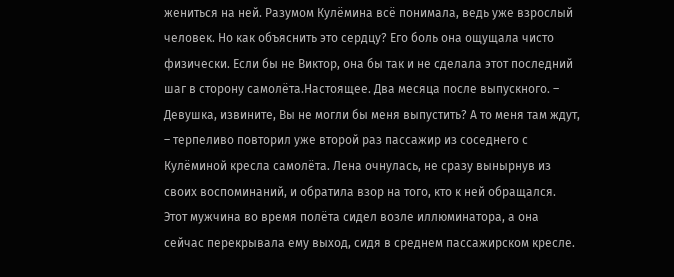жениться на ней. Разумом Кулёмина всё понимала, ведь уже взрослый человек. Но как объяснить это сердцу? Его боль она ощущала чисто физически. Если бы не Виктор, она бы так и не сделала этот последний шаг в сторону самолёта.Настоящее. Два месяца после выпускного. – Девушка, извините, Вы не могли бы меня выпустить? А то меня там ждут, – терпеливо повторил уже второй раз пассажир из соседнего с Кулёминой кресла самолёта. Лена очнулась, не сразу вынырнув из своих воспоминаний, и обратила взор на того, кто к ней обращался. Этот мужчина во время полёта сидел возле иллюминатора, а она сейчас перекрывала ему выход, сидя в среднем пассажирском кресле.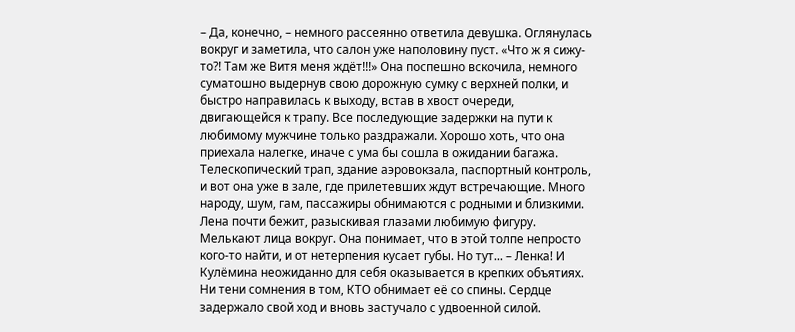– Да, конечно, – немного рассеянно ответила девушка. Оглянулась вокруг и заметила, что салон уже наполовину пуст. «Что ж я сижу-то?! Там же Витя меня ждёт!!!» Она поспешно вскочила, немного суматошно выдернув свою дорожную сумку с верхней полки, и быстро направилась к выходу, встав в хвост очереди, двигающейся к трапу. Все последующие задержки на пути к любимому мужчине только раздражали. Хорошо хоть, что она приехала налегке, иначе с ума бы сошла в ожидании багажа. Телескопический трап, здание аэровокзала, паспортный контроль, и вот она уже в зале, где прилетевших ждут встречающие. Много народу, шум, гам, пассажиры обнимаются с родными и близкими. Лена почти бежит, разыскивая глазами любимую фигуру. Мелькают лица вокруг. Она понимает, что в этой толпе непросто кого-то найти, и от нетерпения кусает губы. Но тут... – Ленка! И Кулёмина неожиданно для себя оказывается в крепких объятиях. Ни тени сомнения в том, КТО обнимает её со спины. Сердце задержало свой ход и вновь застучало с удвоенной силой.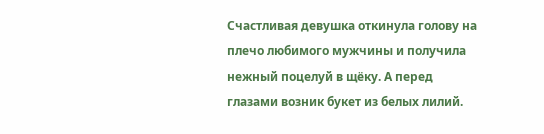Счастливая девушка откинула голову на плечо любимого мужчины и получила нежный поцелуй в щёку. А перед глазами возник букет из белых лилий.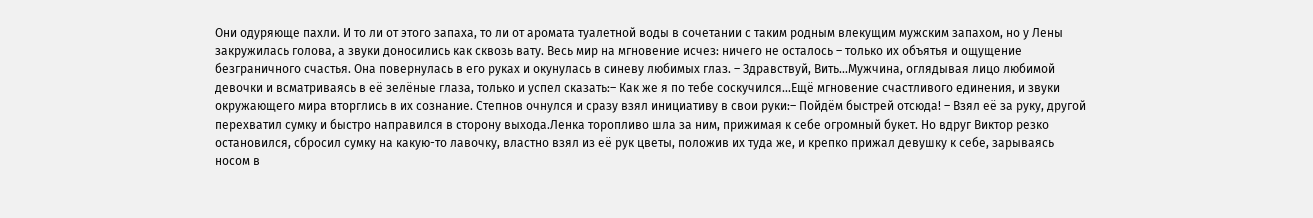Они одуряюще пахли. И то ли от этого запаха, то ли от аромата туалетной воды в сочетании с таким родным влекущим мужским запахом, но у Лены закружилась голова, а звуки доносились как сквозь вату. Весь мир на мгновение исчез: ничего не осталось – только их объятья и ощущение безграничного счастья. Она повернулась в его руках и окунулась в синеву любимых глаз. – Здравствуй, Вить...Мужчина, оглядывая лицо любимой девочки и всматриваясь в её зелёные глаза, только и успел сказать:– Как же я по тебе соскучился...Ещё мгновение счастливого единения, и звуки окружающего мира вторглись в их сознание. Степнов очнулся и сразу взял инициативу в свои руки:– Пойдём быстрей отсюда! – Взял её за руку, другой перехватил сумку и быстро направился в сторону выхода.Ленка торопливо шла за ним, прижимая к себе огромный букет. Но вдруг Виктор резко остановился, сбросил сумку на какую-то лавочку, властно взял из её рук цветы, положив их туда же, и крепко прижал девушку к себе, зарываясь носом в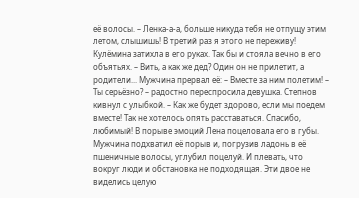её волосы. – Ленка-а-а, больше никуда тебя не отпущу этим летом, слышишь! В третий раз я этого не переживу! Кулёмина затихла в его руках. Так бы и стояла вечно в его объятьях. – Вить, а как же дед? Один он не прилетит, а родители... Мужчина прервал её: – Вместе за ним полетим! – Ты серьёзно? – радостно переспросила девушка. Степнов кивнул с улыбкой. – Как же будет здорово, если мы поедем вместе! Так не хотелось опять расставаться. Спасибо, любимый! В порыве эмоций Лена поцеловала его в губы. Мужчина подхватил её порыв и, погрузив ладонь в её пшеничные волосы, углубил поцелуй. И плевать, что вокруг люди и обстановка не подходящая. Эти двое не виделись целую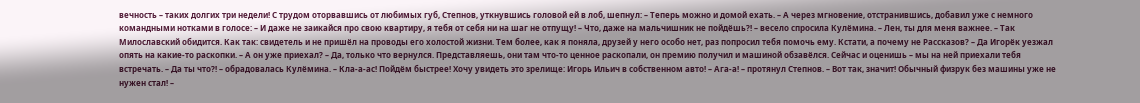вечность – таких долгих три недели! С трудом оторвавшись от любимых губ, Степнов, уткнувшись головой ей в лоб, шепнул: – Теперь можно и домой ехать. – А через мгновение, отстранившись, добавил уже с немного командными нотками в голосе: – И даже не заикайся про свою квартиру, я тебя от себя ни на шаг не отпущу! – Что, даже на мальчишник не пойдёшь?! – весело спросила Кулёмина. – Лен, ты для меня важнее. – Так Милославский обидится. Как так: свидетель и не пришёл на проводы его холостой жизни. Тем более, как я поняла, друзей у него особо нет, раз попросил тебя помочь ему. Кстати, а почему не Рассказов? – Да Игорёк уезжал опять на какие-то раскопки. – А он уже приехал? – Да, только что вернулся. Представляешь, они там что-то ценное раскопали, он премию получил и машиной обзавёлся. Сейчас и оценишь – мы на ней приехали тебя встречать. – Да ты что?! – обрадовалась Кулёмина. – Кла-а-ас! Пойдём быстрее! Хочу увидеть это зрелище: Игорь Ильич в собственном авто! – Ага-а! – протянул Степнов. – Вот так, значит! Обычный физрук без машины уже не нужен стал! –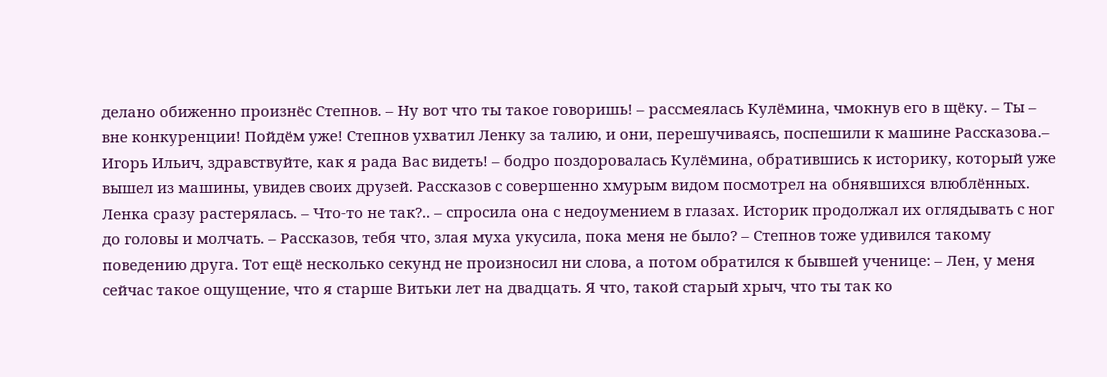делано обиженно произнёс Степнов. – Ну вот что ты такое говоришь! – рассмеялась Кулёмина, чмокнув его в щёку. – Ты – вне конкуренции! Пойдём уже! Степнов ухватил Ленку за талию, и они, перешучиваясь, поспешили к машине Рассказова.– Игорь Ильич, здравствуйте, как я рада Вас видеть! – бодро поздоровалась Кулёмина, обратившись к историку, который уже вышел из машины, увидев своих друзей. Рассказов с совершенно хмурым видом посмотрел на обнявшихся влюблённых. Ленка сразу растерялась. – Что-то не так?.. – спросила она с недоумением в глазах. Историк продолжал их оглядывать с ног до головы и молчать. – Рассказов, тебя что, злая муха укусила, пока меня не было? – Степнов тоже удивился такому поведению друга. Тот ещё несколько секунд не произносил ни слова, а потом обратился к бывшей ученице: – Лен, у меня сейчас такое ощущение, что я старше Витьки лет на двадцать. Я что, такой старый хрыч, что ты так ко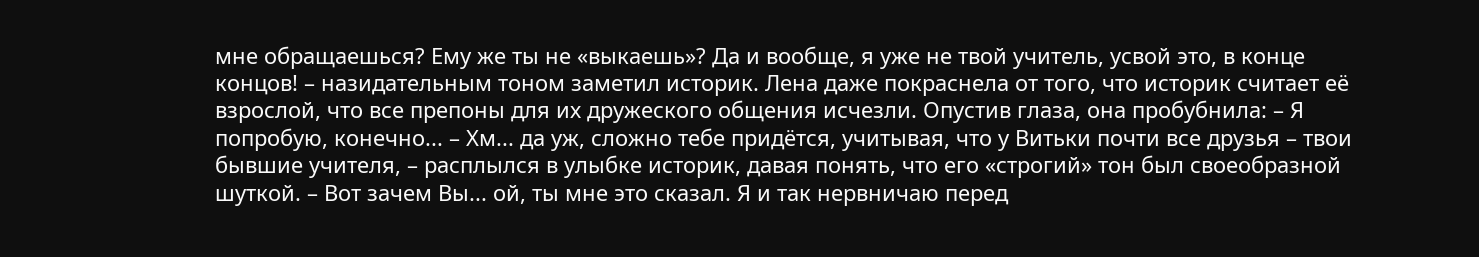мне обращаешься? Ему же ты не «выкаешь»? Да и вообще, я уже не твой учитель, усвой это, в конце концов! – назидательным тоном заметил историк. Лена даже покраснела от того, что историк считает её взрослой, что все препоны для их дружеского общения исчезли. Опустив глаза, она пробубнила: – Я попробую, конечно... – Хм... да уж, сложно тебе придётся, учитывая, что у Витьки почти все друзья – твои бывшие учителя, – расплылся в улыбке историк, давая понять, что его «строгий» тон был своеобразной шуткой. – Вот зачем Вы... ой, ты мне это сказал. Я и так нервничаю перед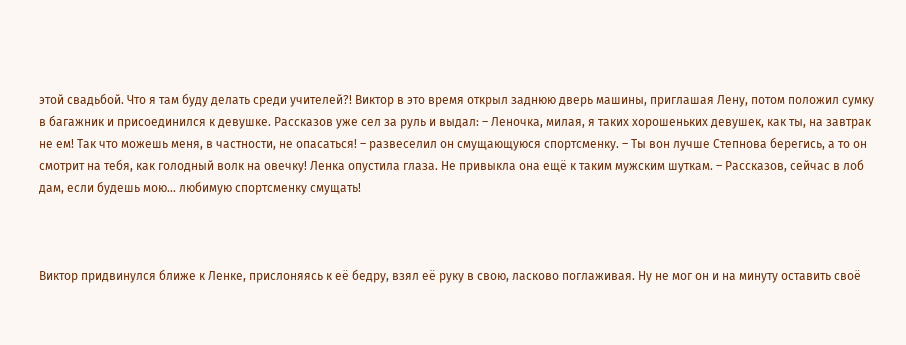этой свадьбой. Что я там буду делать среди учителей?! Виктор в это время открыл заднюю дверь машины, приглашая Лену, потом положил сумку в багажник и присоединился к девушке. Рассказов уже сел за руль и выдал: – Леночка, милая, я таких хорошеньких девушек, как ты, на завтрак не ем! Так что можешь меня, в частности, не опасаться! – развеселил он смущающуюся спортсменку. – Ты вон лучше Степнова берегись, а то он смотрит на тебя, как голодный волк на овечку! Ленка опустила глаза. Не привыкла она ещё к таким мужским шуткам. – Рассказов, сейчас в лоб дам, если будешь мою... любимую спортсменку смущать!



Виктор придвинулся ближе к Ленке, прислоняясь к её бедру, взял её руку в свою, ласково поглаживая. Ну не мог он и на минуту оставить своё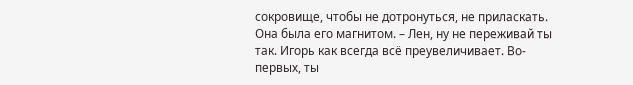сокровище, чтобы не дотронуться, не приласкать. Она была его магнитом. – Лен, ну не переживай ты так. Игорь как всегда всё преувеличивает. Во-первых, ты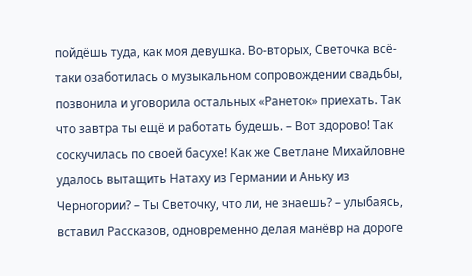пойдёшь туда, как моя девушка. Во-вторых, Светочка всё-таки озаботилась о музыкальном сопровождении свадьбы, позвонила и уговорила остальных «Ранеток» приехать. Так что завтра ты ещё и работать будешь. – Вот здорово! Так соскучилась по своей басухе! Как же Светлане Михайловне удалось вытащить Натаху из Германии и Аньку из Черногории? – Ты Светочку, что ли, не знаешь? – улыбаясь, вставил Рассказов, одновременно делая манёвр на дороге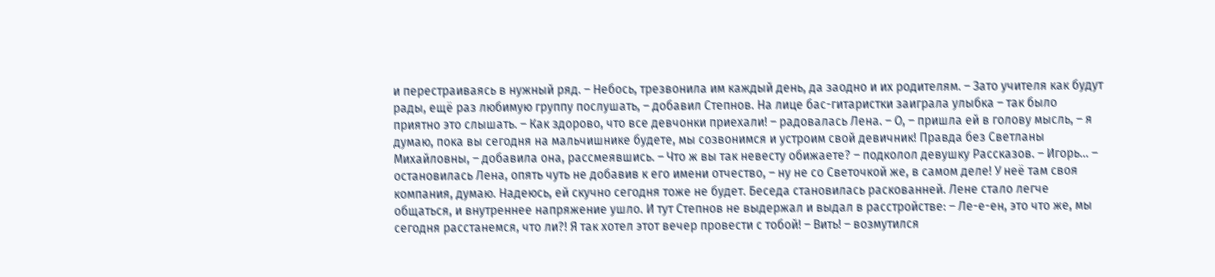и перестраиваясь в нужный ряд. – Небось, трезвонила им каждый день, да заодно и их родителям. – Зато учителя как будут рады, ещё раз любимую группу послушать, – добавил Степнов. На лице бас-гитаристки заиграла улыбка – так было приятно это слышать. – Как здорово, что все девчонки приехали! – радовалась Лена. – О, – пришла ей в голову мысль, – я думаю, пока вы сегодня на мальчишнике будете, мы созвонимся и устроим свой девичник! Правда без Светланы Михайловны, – добавила она, рассмеявшись. – Что ж вы так невесту обижаете? – подколол девушку Рассказов. – Игорь... – остановилась Лена, опять чуть не добавив к его имени отчество, – ну не со Светочкой же, в самом деле! У неё там своя компания, думаю. Надеюсь, ей скучно сегодня тоже не будет. Беседа становилась раскованней. Лене стало легче общаться, и внутреннее напряжение ушло. И тут Степнов не выдержал и выдал в расстройстве: – Ле-е-ен, это что же, мы сегодня расстанемся, что ли?! Я так хотел этот вечер провести с тобой! – Вить! – возмутился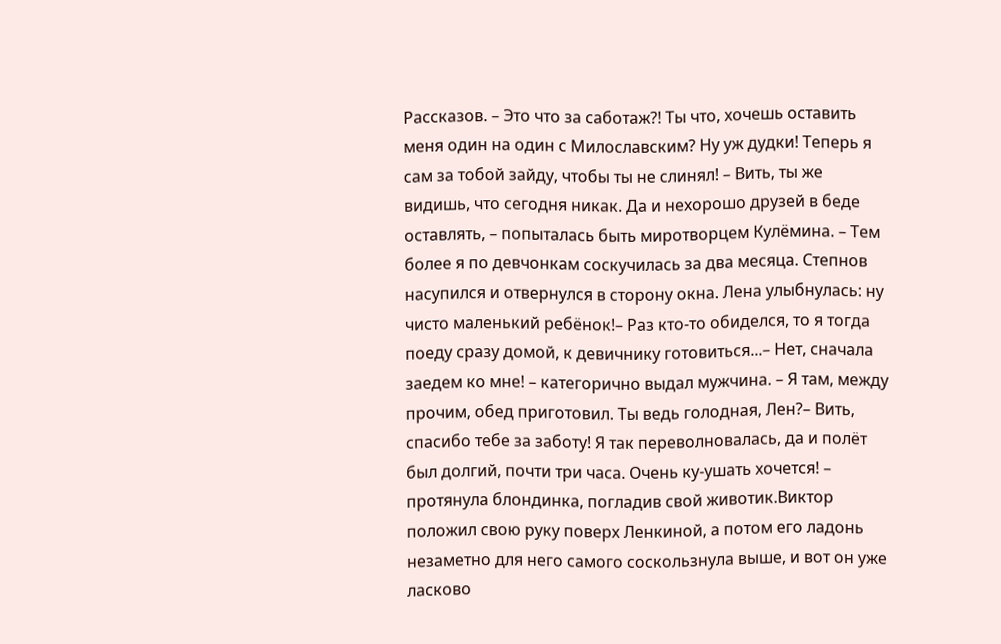Рассказов. – Это что за саботаж?! Ты что, хочешь оставить меня один на один с Милославским? Ну уж дудки! Теперь я сам за тобой зайду, чтобы ты не слинял! – Вить, ты же видишь, что сегодня никак. Да и нехорошо друзей в беде оставлять, – попыталась быть миротворцем Кулёмина. – Тем более я по девчонкам соскучилась за два месяца. Степнов насупился и отвернулся в сторону окна. Лена улыбнулась: ну чисто маленький ребёнок!– Раз кто-то обиделся, то я тогда поеду сразу домой, к девичнику готовиться...– Нет, сначала заедем ко мне! – категорично выдал мужчина. – Я там, между прочим, обед приготовил. Ты ведь голодная, Лен?– Вить, спасибо тебе за заботу! Я так переволновалась, да и полёт был долгий, почти три часа. Очень ку-ушать хочется! – протянула блондинка, погладив свой животик.Виктор положил свою руку поверх Ленкиной, а потом его ладонь незаметно для него самого соскользнула выше, и вот он уже ласково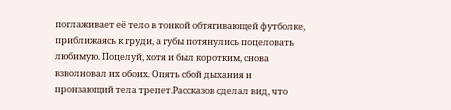поглаживает её тело в тонкой обтягивающей футболке, приближаясь к груди, а губы потянулись поцеловать любимую. Поцелуй, хотя и был коротким, снова взволновал их обоих. Опять сбой дыхания и пронзающий тела трепет.Рассказов сделал вид, что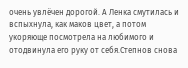очень увлёчен дорогой. А Ленка смутилась и вспыхнула, как маков цвет, а потом укоряюще посмотрела на любимого и отодвинула его руку от себя.Степнов снова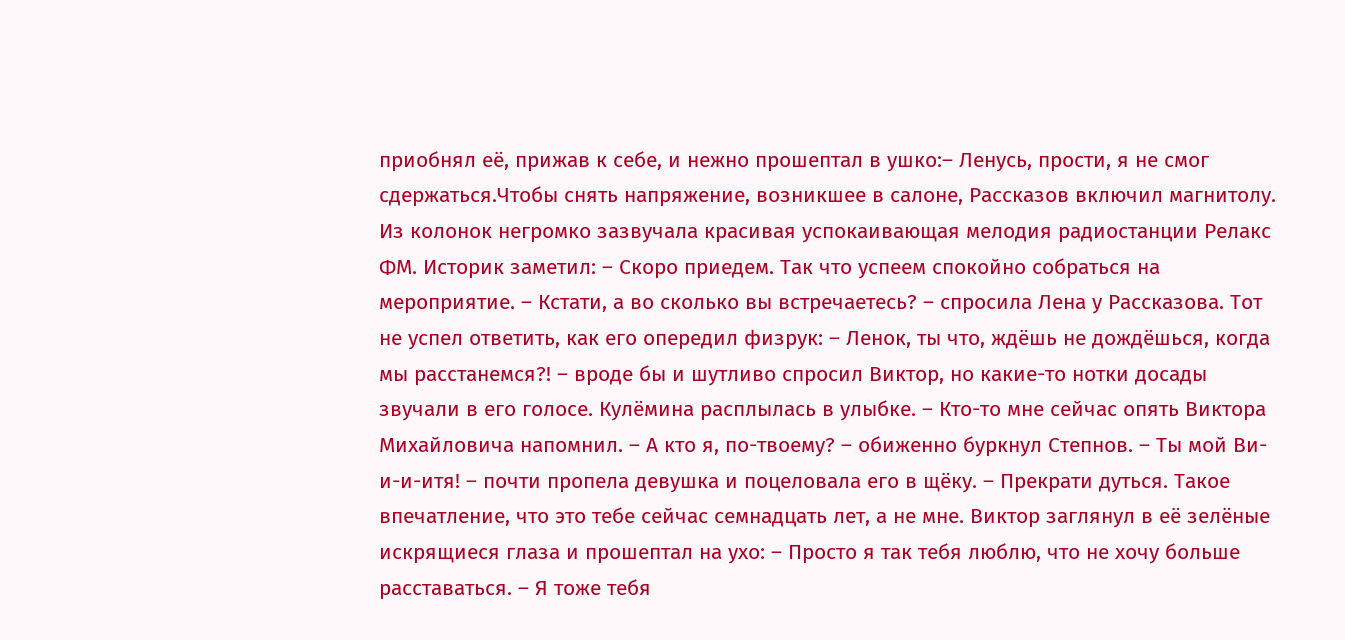приобнял её, прижав к себе, и нежно прошептал в ушко:– Ленусь, прости, я не смог сдержаться.Чтобы снять напряжение, возникшее в салоне, Рассказов включил магнитолу. Из колонок негромко зазвучала красивая успокаивающая мелодия радиостанции Релакс ФМ. Историк заметил: – Скоро приедем. Так что успеем спокойно собраться на мероприятие. – Кстати, а во сколько вы встречаетесь? – спросила Лена у Рассказова. Тот не успел ответить, как его опередил физрук: – Ленок, ты что, ждёшь не дождёшься, когда мы расстанемся?! – вроде бы и шутливо спросил Виктор, но какие-то нотки досады звучали в его голосе. Кулёмина расплылась в улыбке. – Кто-то мне сейчас опять Виктора Михайловича напомнил. – А кто я, по-твоему? – обиженно буркнул Степнов. – Ты мой Ви-и-и-итя! – почти пропела девушка и поцеловала его в щёку. – Прекрати дуться. Такое впечатление, что это тебе сейчас семнадцать лет, а не мне. Виктор заглянул в её зелёные искрящиеся глаза и прошептал на ухо: – Просто я так тебя люблю, что не хочу больше расставаться. – Я тоже тебя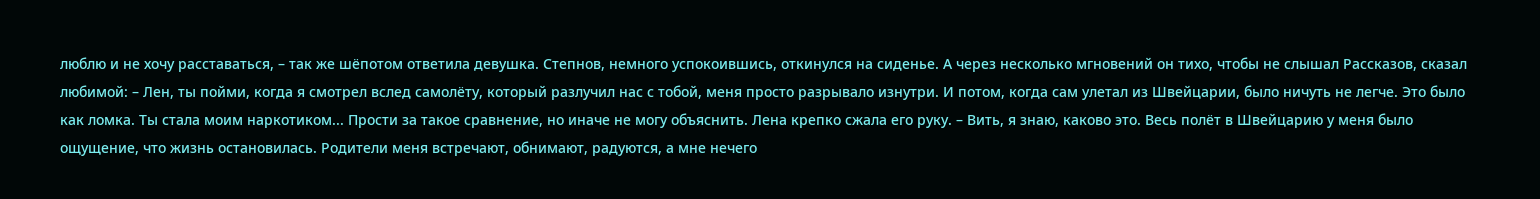люблю и не хочу расставаться, – так же шёпотом ответила девушка. Степнов, немного успокоившись, откинулся на сиденье. А через несколько мгновений он тихо, чтобы не слышал Рассказов, сказал любимой: – Лен, ты пойми, когда я смотрел вслед самолёту, который разлучил нас с тобой, меня просто разрывало изнутри. И потом, когда сам улетал из Швейцарии, было ничуть не легче. Это было как ломка. Ты стала моим наркотиком... Прости за такое сравнение, но иначе не могу объяснить. Лена крепко сжала его руку. – Вить, я знаю, каково это. Весь полёт в Швейцарию у меня было ощущение, что жизнь остановилась. Родители меня встречают, обнимают, радуются, а мне нечего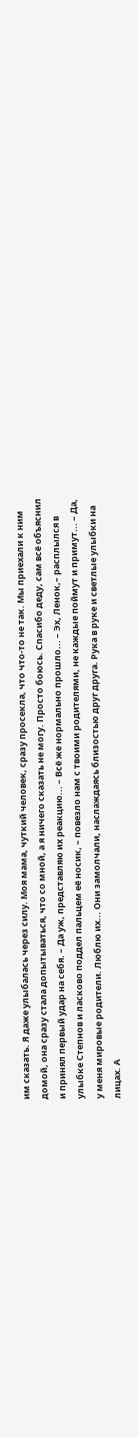им сказать. Я даже улыбалась через силу. Моя мама, чуткий человек, сразу просекла, что что-то не так. Мы приехали к ним домой, она сразу стала допытываться, что со мной, а я ничего сказать не могу. Просто боюсь. Спасибо деду, сам всё объяснил и принял первый удар на себя. – Да уж, представляю их реакцию... – Всё же нормально прошло... – Эх, Ленок,– расплылся в улыбке Степнов и ласково поддел пальцем её носик, – повезло нам с твоими родителями, не каждые поймут и примут... – Да, у меня мировые родители. Люблю их... Они замолчали, наслаждаясь близостью друг друга. Рука в руке и светлые улыбки на лицах. А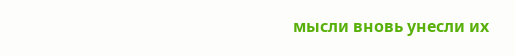мысли вновь унесли их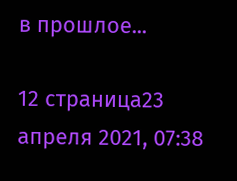в прошлое...

12 страница23 апреля 2021, 07:38